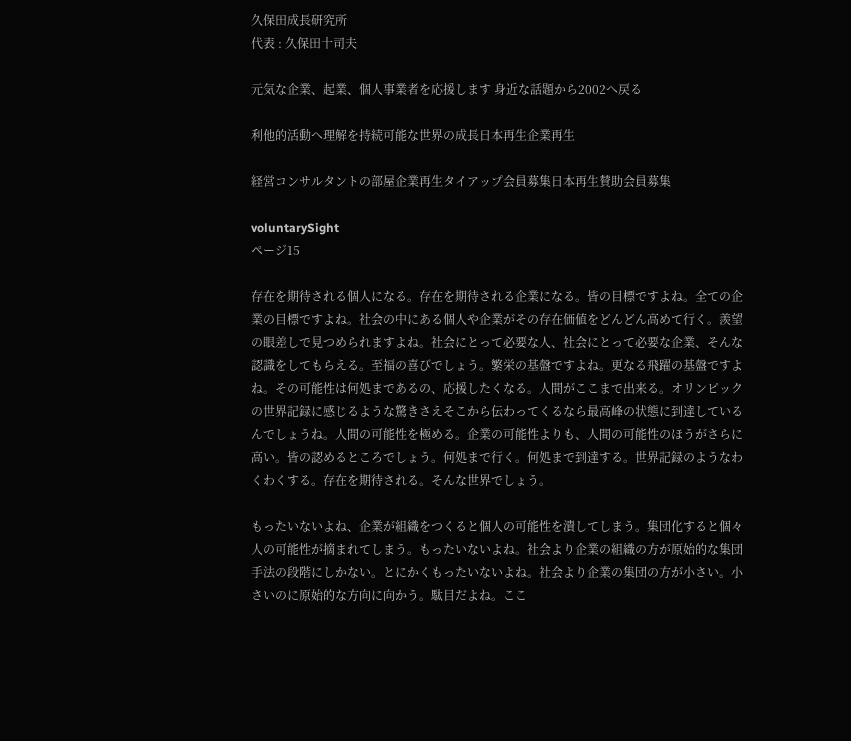久保田成長研究所
代表 : 久保田十司夫

元気な企業、起業、個人事業者を応援します 身近な話題から2002へ戻る

利他的活動へ理解を持続可能な世界の成長日本再生企業再生

経営コンサルタントの部屋企業再生タイアップ会員募集日本再生賛助会員募集

voluntarySight
ページ15

存在を期待される個人になる。存在を期待される企業になる。皆の目標ですよね。全ての企業の目標ですよね。社会の中にある個人や企業がその存在価値をどんどん高めて行く。羨望の眼差しで見つめられますよね。社会にとって必要な人、社会にとって必要な企業、そんな認識をしてもらえる。至福の喜びでしょう。繁栄の基盤ですよね。更なる飛躍の基盤ですよね。その可能性は何処まであるの、応援したくなる。人間がここまで出来る。オリンピックの世界記録に感じるような驚きさえそこから伝わってくるなら最高峰の状態に到達しているんでしょうね。人間の可能性を極める。企業の可能性よりも、人間の可能性のほうがさらに高い。皆の認めるところでしょう。何処まで行く。何処まで到達する。世界記録のようなわくわくする。存在を期待される。そんな世界でしょう。

もったいないよね、企業が組織をつくると個人の可能性を潰してしまう。集団化すると個々人の可能性が摘まれてしまう。もったいないよね。社会より企業の組織の方が原始的な集団手法の段階にしかない。とにかくもったいないよね。社会より企業の集団の方が小さい。小さいのに原始的な方向に向かう。駄目だよね。ここ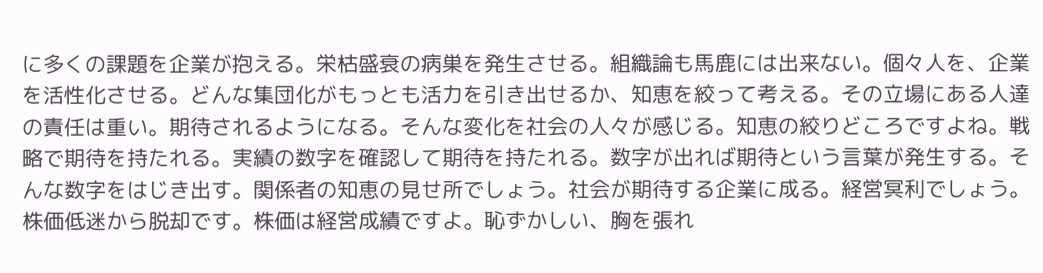に多くの課題を企業が抱える。栄枯盛衰の病巣を発生させる。組織論も馬鹿には出来ない。個々人を、企業を活性化させる。どんな集団化がもっとも活力を引き出せるか、知恵を絞って考える。その立場にある人達の責任は重い。期待されるようになる。そんな変化を社会の人々が感じる。知恵の絞りどころですよね。戦略で期待を持たれる。実績の数字を確認して期待を持たれる。数字が出れば期待という言葉が発生する。そんな数字をはじき出す。関係者の知恵の見せ所でしょう。社会が期待する企業に成る。経営冥利でしょう。株価低迷から脱却です。株価は経営成績ですよ。恥ずかしい、胸を張れ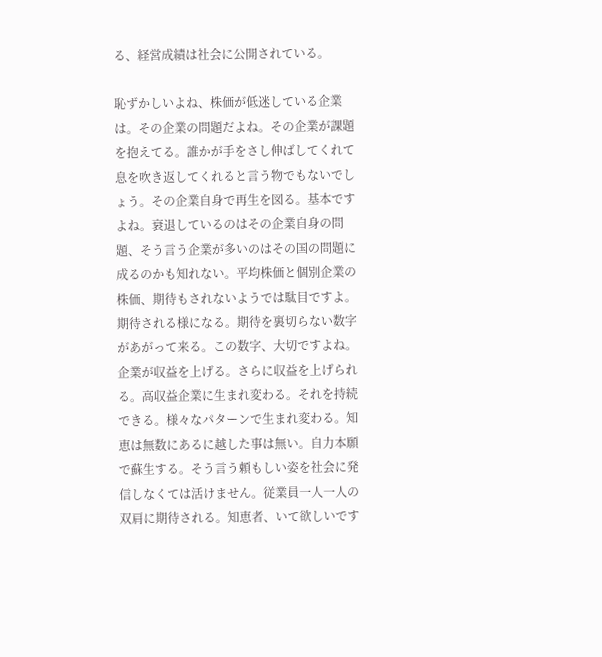る、経営成績は社会に公開されている。

恥ずかしいよね、株価が低迷している企業は。その企業の問題だよね。その企業が課題を抱えてる。誰かが手をさし伸ばしてくれて息を吹き返してくれると言う物でもないでしょう。その企業自身で再生を図る。基本ですよね。衰退しているのはその企業自身の問題、そう言う企業が多いのはその国の問題に成るのかも知れない。平均株価と個別企業の株価、期待もされないようでは駄目ですよ。期待される様になる。期待を裏切らない数字があがって来る。この数字、大切ですよね。企業が収益を上げる。さらに収益を上げられる。高収益企業に生まれ変わる。それを持続できる。様々なパターンで生まれ変わる。知恵は無数にあるに越した事は無い。自力本願で蘇生する。そう言う頼もしい姿を社会に発信しなくては活けません。従業員一人一人の双肩に期待される。知恵者、いて欲しいです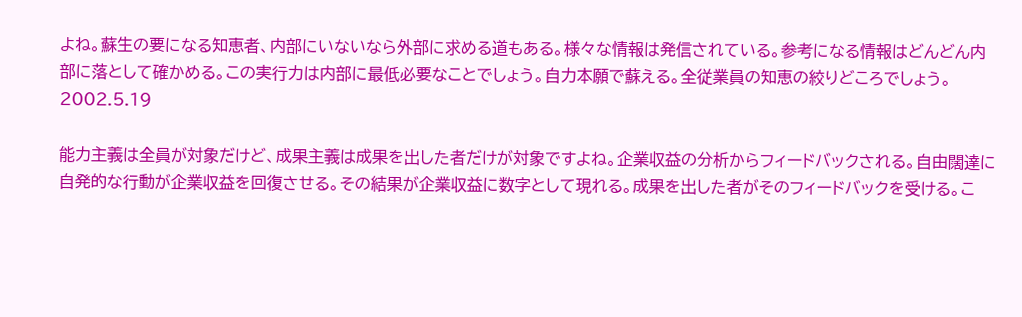よね。蘇生の要になる知恵者、内部にいないなら外部に求める道もある。様々な情報は発信されている。参考になる情報はどんどん内部に落として確かめる。この実行力は内部に最低必要なことでしょう。自力本願で蘇える。全従業員の知恵の絞りどころでしょう。
2002.5.19

能力主義は全員が対象だけど、成果主義は成果を出した者だけが対象ですよね。企業収益の分析からフィードバックされる。自由闊達に自発的な行動が企業収益を回復させる。その結果が企業収益に数字として現れる。成果を出した者がそのフィードバックを受ける。こ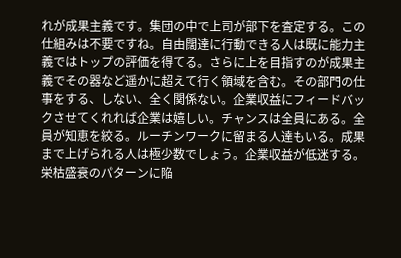れが成果主義です。集団の中で上司が部下を査定する。この仕組みは不要ですね。自由闊達に行動できる人は既に能力主義ではトップの評価を得てる。さらに上を目指すのが成果主義でその器など遥かに超えて行く領域を含む。その部門の仕事をする、しない、全く関係ない。企業収益にフィードバックさせてくれれば企業は嬉しい。チャンスは全員にある。全員が知恵を絞る。ルーチンワークに留まる人達もいる。成果まで上げられる人は極少数でしょう。企業収益が低迷する。栄枯盛衰のパターンに陥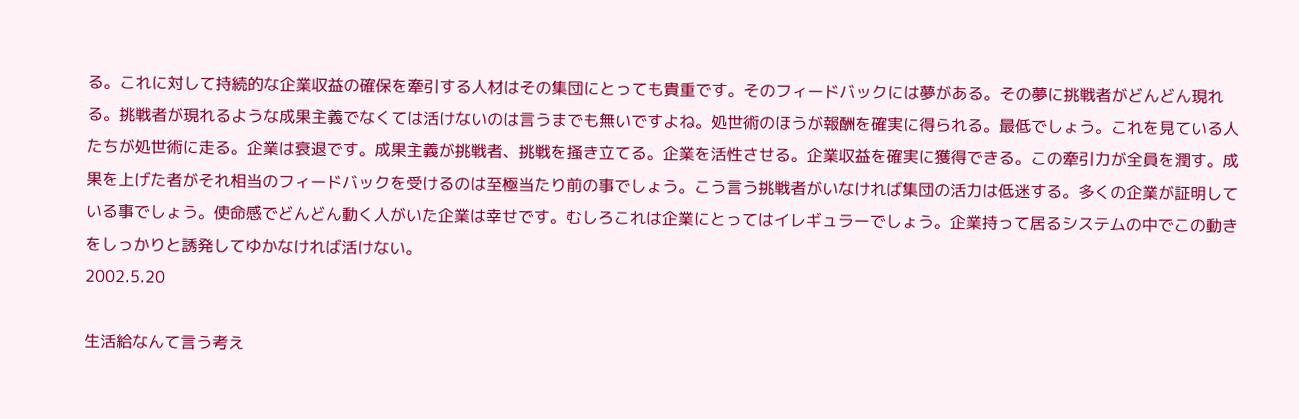る。これに対して持続的な企業収益の確保を牽引する人材はその集団にとっても貴重です。そのフィードバックには夢がある。その夢に挑戦者がどんどん現れる。挑戦者が現れるような成果主義でなくては活けないのは言うまでも無いですよね。処世術のほうが報酬を確実に得られる。最低でしょう。これを見ている人たちが処世術に走る。企業は衰退です。成果主義が挑戦者、挑戦を掻き立てる。企業を活性させる。企業収益を確実に獲得できる。この牽引力が全員を潤す。成果を上げた者がそれ相当のフィードバックを受けるのは至極当たり前の事でしょう。こう言う挑戦者がいなければ集団の活力は低迷する。多くの企業が証明している事でしょう。使命感でどんどん動く人がいた企業は幸せです。むしろこれは企業にとってはイレギュラーでしょう。企業持って居るシステムの中でこの動きをしっかりと誘発してゆかなければ活けない。
2002.5.20

生活給なんて言う考え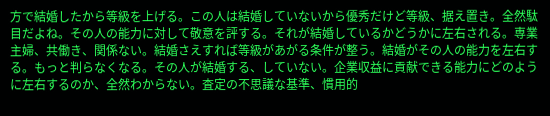方で結婚したから等級を上げる。この人は結婚していないから優秀だけど等級、据え置き。全然駄目だよね。その人の能力に対して敬意を評する。それが結婚しているかどうかに左右される。専業主婦、共働き、関係ない。結婚さえすれば等級があがる条件が整う。結婚がその人の能力を左右する。もっと判らなくなる。その人が結婚する、していない。企業収益に貢献できる能力にどのように左右するのか、全然わからない。査定の不思議な基準、慣用的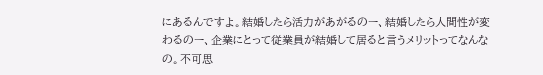にあるんですよ。結婚したら活力があがるのー、結婚したら人間性が変わるのー、企業にとって従業員が結婚して居ると言うメリットってなんなの。不可思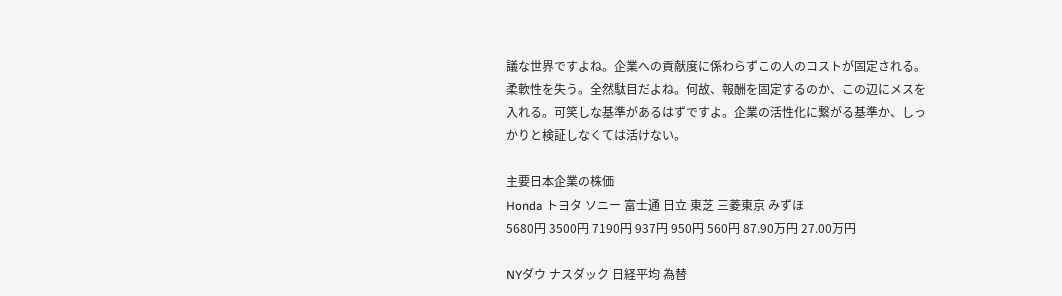議な世界ですよね。企業への貢献度に係わらずこの人のコストが固定される。柔軟性を失う。全然駄目だよね。何故、報酬を固定するのか、この辺にメスを入れる。可笑しな基準があるはずですよ。企業の活性化に繋がる基準か、しっかりと検証しなくては活けない。

主要日本企業の株価
Honda トヨタ ソニー 富士通 日立 東芝 三菱東京 みずほ
5680円 3500円 7190円 937円 950円 560円 87.90万円 27.00万円

NYダウ ナスダック 日経平均 為替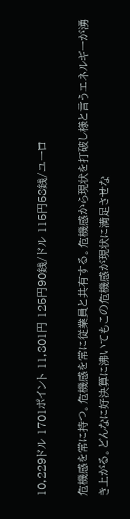10,229ドル 1701ポイント 11,801円 125円90銭/ドル 115円58銭/ユーロ

危機感を常に持つ。危機感を常に従業員と共有する。危機感から現状を打破し様と言うエネルギーが湧き上がる。どんなに好決算に沸いてもこの危機感が現状に満足させな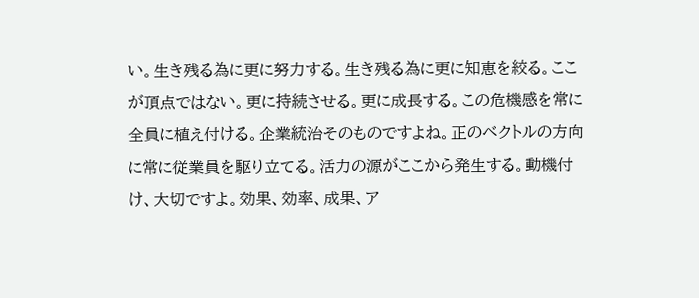い。生き残る為に更に努力する。生き残る為に更に知恵を絞る。ここが頂点ではない。更に持続させる。更に成長する。この危機感を常に全員に植え付ける。企業統治そのものですよね。正のベクトルの方向に常に従業員を駆り立てる。活力の源がここから発生する。動機付け、大切ですよ。効果、効率、成果、ア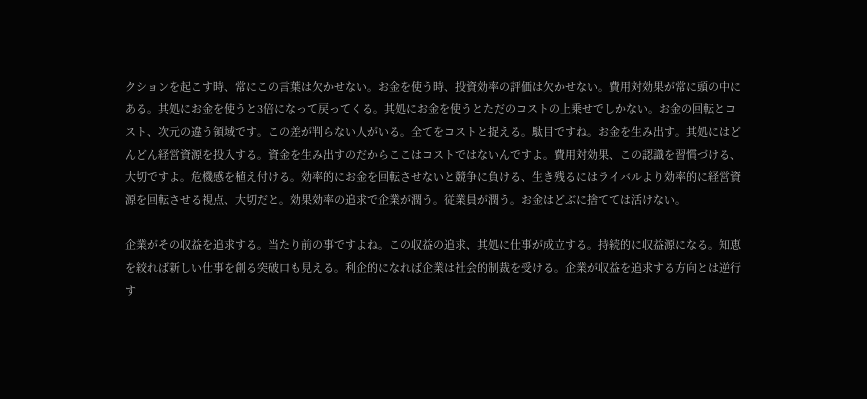クションを起こす時、常にこの言葉は欠かせない。お金を使う時、投資効率の評価は欠かせない。費用対効果が常に頭の中にある。其処にお金を使うと3倍になって戻ってくる。其処にお金を使うとただのコストの上乗せでしかない。お金の回転とコスト、次元の違う領域です。この差が判らない人がいる。全てをコストと捉える。駄目ですね。お金を生み出す。其処にはどんどん経営資源を投入する。資金を生み出すのだからここはコストではないんですよ。費用対効果、この認識を習慣づける、大切ですよ。危機感を植え付ける。効率的にお金を回転させないと競争に負ける、生き残るにはライバルより効率的に経営資源を回転させる視点、大切だと。効果効率の追求で企業が潤う。従業員が潤う。お金はどぶに捨てては活けない。

企業がその収益を追求する。当たり前の事ですよね。この収益の追求、其処に仕事が成立する。持続的に収益源になる。知恵を絞れば新しい仕事を創る突破口も見える。利企的になれば企業は社会的制裁を受ける。企業が収益を追求する方向とは逆行す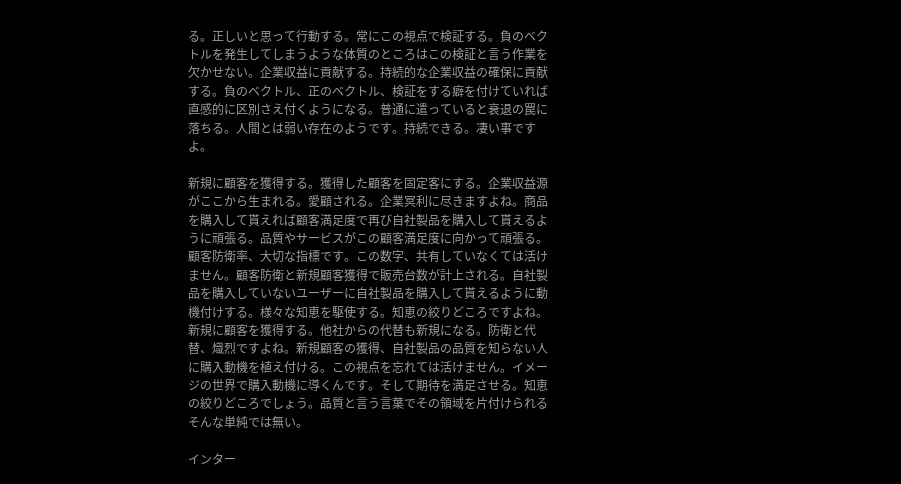る。正しいと思って行動する。常にこの視点で検証する。負のベクトルを発生してしまうような体質のところはこの検証と言う作業を欠かせない。企業収益に貢献する。持続的な企業収益の確保に貢献する。負のベクトル、正のベクトル、検証をする癖を付けていれば直感的に区別さえ付くようになる。普通に遣っていると衰退の罠に落ちる。人間とは弱い存在のようです。持続できる。凄い事ですよ。

新規に顧客を獲得する。獲得した顧客を固定客にする。企業収益源がここから生まれる。愛顧される。企業冥利に尽きますよね。商品を購入して貰えれば顧客満足度で再び自社製品を購入して貰えるように頑張る。品質やサービスがこの顧客満足度に向かって頑張る。顧客防衛率、大切な指標です。この数字、共有していなくては活けません。顧客防衛と新規顧客獲得で販売台数が計上される。自社製品を購入していないユーザーに自社製品を購入して貰えるように動機付けする。様々な知恵を駆使する。知恵の絞りどころですよね。新規に顧客を獲得する。他社からの代替も新規になる。防衛と代替、熾烈ですよね。新規顧客の獲得、自社製品の品質を知らない人に購入動機を植え付ける。この視点を忘れては活けません。イメージの世界で購入動機に導くんです。そして期待を満足させる。知恵の絞りどころでしょう。品質と言う言葉でその領域を片付けられるそんな単純では無い。

インター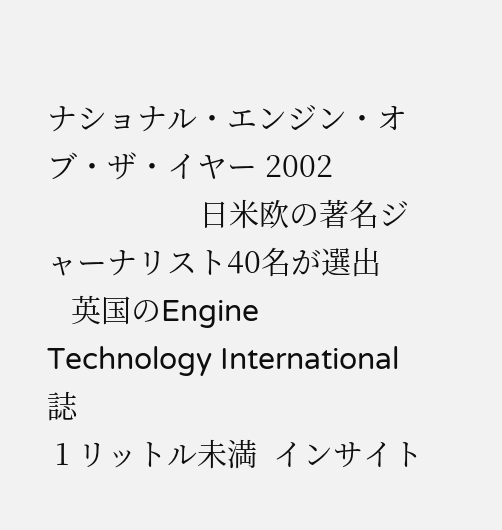ナショナル・エンジン・オブ・ザ・イヤー 2002
                   日米欧の著名ジャーナリスト40名が選出
   英国のEngine Technology International 誌
 1 リットル未満  インサイト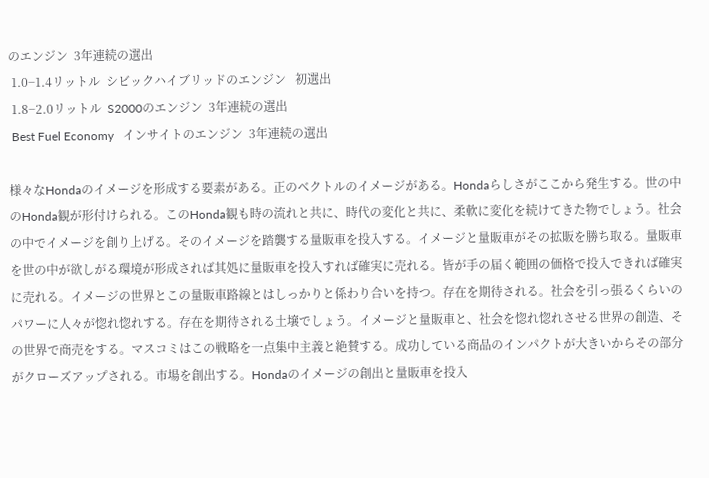のエンジン  3年連続の選出
 1.0−1.4リットル  シビックハイブリッドのエンジン   初選出
 1.8−2.0リットル  S2000のエンジン  3年連続の選出
 Best Fuel Economy   インサイトのエンジン  3年連続の選出

様々なHondaのイメージを形成する要素がある。正のベクトルのイメージがある。Hondaらしさがここから発生する。世の中のHonda観が形付けられる。このHonda観も時の流れと共に、時代の変化と共に、柔軟に変化を続けてきた物でしょう。社会の中でイメージを創り上げる。そのイメージを踏襲する量販車を投入する。イメージと量販車がその拡販を勝ち取る。量販車を世の中が欲しがる環境が形成されば其処に量販車を投入すれば確実に売れる。皆が手の届く範囲の価格で投入できれば確実に売れる。イメージの世界とこの量販車路線とはしっかりと係わり合いを持つ。存在を期待される。社会を引っ張るくらいのパワーに人々が惚れ惚れする。存在を期待される土壌でしょう。イメージと量販車と、社会を惚れ惚れさせる世界の創造、その世界で商売をする。マスコミはこの戦略を一点集中主義と絶賛する。成功している商品のインパクトが大きいからその部分がクローズアップされる。市場を創出する。Hondaのイメージの創出と量販車を投入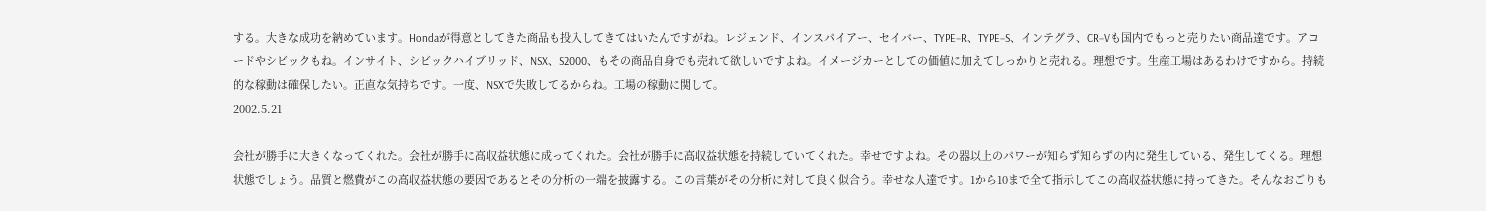する。大きな成功を納めています。Hondaが得意としてきた商品も投入してきてはいたんですがね。レジェンド、インスパイアー、セイバー、TYPE−R、TYPE−S、インテグラ、CR−Vも国内でもっと売りたい商品達です。アコードやシビックもね。インサイト、シビックハイブリッド、NSX、S2000、もその商品自身でも売れて欲しいですよね。イメージカーとしての価値に加えてしっかりと売れる。理想です。生産工場はあるわけですから。持続的な稼動は確保したい。正直な気持ちです。一度、NSXで失敗してるからね。工場の稼動に関して。
2002.5.21

会社が勝手に大きくなってくれた。会社が勝手に高収益状態に成ってくれた。会社が勝手に高収益状態を持続していてくれた。幸せですよね。その器以上のパワーが知らず知らずの内に発生している、発生してくる。理想状態でしょう。品質と燃費がこの高収益状態の要因であるとその分析の一端を披露する。この言葉がその分析に対して良く似合う。幸せな人達です。1から10まで全て指示してこの高収益状態に持ってきた。そんなおごりも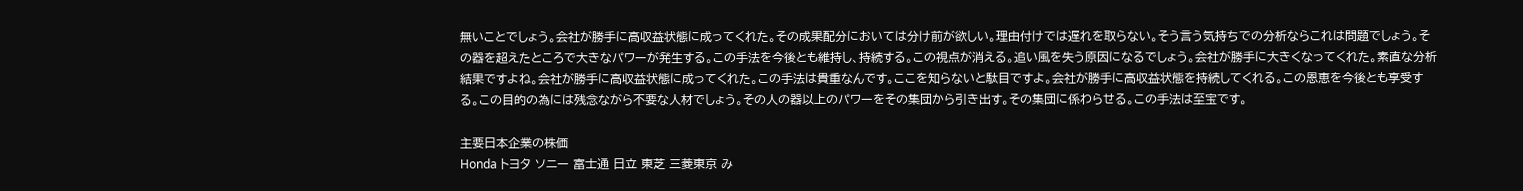無いことでしょう。会社が勝手に高収益状態に成ってくれた。その成果配分においては分け前が欲しい。理由付けでは遅れを取らない。そう言う気持ちでの分析ならこれは問題でしょう。その器を超えたところで大きなパワーが発生する。この手法を今後とも維持し、持続する。この視点が消える。追い風を失う原因になるでしょう。会社が勝手に大きくなってくれた。素直な分析結果ですよね。会社が勝手に高収益状態に成ってくれた。この手法は貴重なんです。ここを知らないと駄目ですよ。会社が勝手に高収益状態を持続してくれる。この恩恵を今後とも享受する。この目的の為には残念ながら不要な人材でしょう。その人の器以上のパワーをその集団から引き出す。その集団に係わらせる。この手法は至宝です。

主要日本企業の株価
Honda トヨタ ソニー 富士通 日立 東芝 三菱東京 み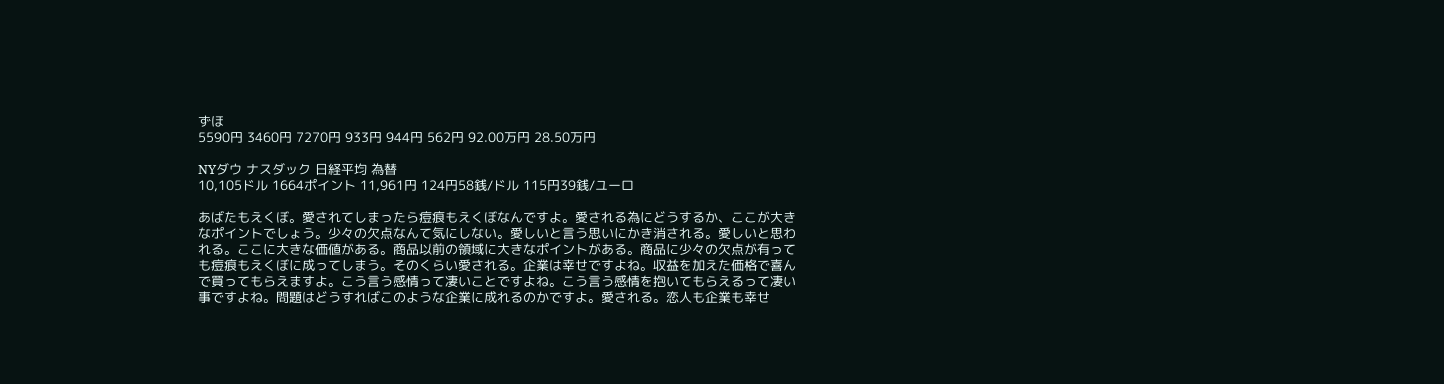ずほ
5590円 3460円 7270円 933円 944円 562円 92.00万円 28.50万円

NYダウ ナスダック 日経平均 為替
10,105ドル 1664ポイント 11,961円 124円58銭/ドル 115円39銭/ユーロ

あばたもえくぼ。愛されてしまったら痘痕もえくぼなんですよ。愛される為にどうするか、ここが大きなポイントでしょう。少々の欠点なんて気にしない。愛しいと言う思いにかき消される。愛しいと思われる。ここに大きな価値がある。商品以前の領域に大きなポイントがある。商品に少々の欠点が有っても痘痕もえくぼに成ってしまう。そのくらい愛される。企業は幸せですよね。収益を加えた価格で喜んで買ってもらえますよ。こう言う感情って凄いことですよね。こう言う感情を抱いてもらえるって凄い事ですよね。問題はどうすればこのような企業に成れるのかですよ。愛される。恋人も企業も幸せ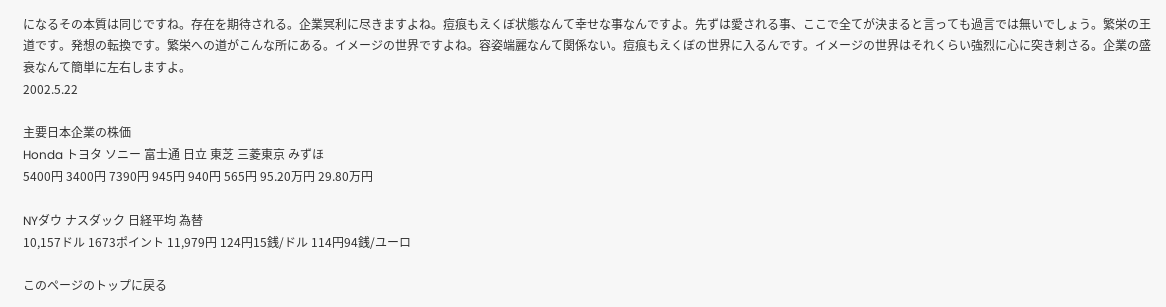になるその本質は同じですね。存在を期待される。企業冥利に尽きますよね。痘痕もえくぼ状態なんて幸せな事なんですよ。先ずは愛される事、ここで全てが決まると言っても過言では無いでしょう。繁栄の王道です。発想の転換です。繁栄への道がこんな所にある。イメージの世界ですよね。容姿端麗なんて関係ない。痘痕もえくぼの世界に入るんです。イメージの世界はそれくらい強烈に心に突き刺さる。企業の盛衰なんて簡単に左右しますよ。
2002.5.22

主要日本企業の株価
Honda トヨタ ソニー 富士通 日立 東芝 三菱東京 みずほ
5400円 3400円 7390円 945円 940円 565円 95.20万円 29.80万円

NYダウ ナスダック 日経平均 為替
10,157ドル 1673ポイント 11,979円 124円15銭/ドル 114円94銭/ユーロ

このページのトップに戻る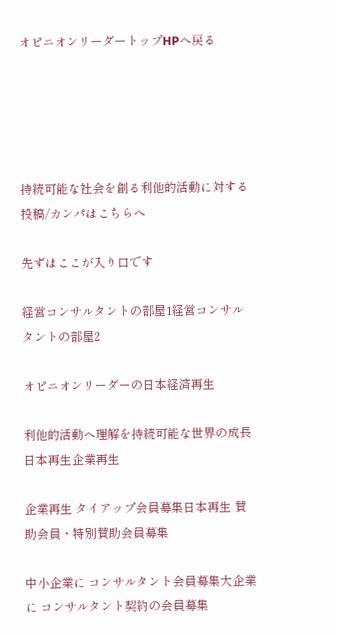オピニオンリーダートップHPへ戻る





持続可能な社会を創る利他的活動に対する投稿/カンパはこちらへ

先ずはここが入り口です

経営コンサルタントの部屋1経営コンサルタントの部屋2

オピニオンリーダーの日本経済再生

利他的活動へ理解を持続可能な世界の成長日本再生企業再生

企業再生 タイアップ会員募集日本再生 賛助会員・特別賛助会員募集

中小企業に コンサルタント会員募集大企業に コンサルタント契約の会員募集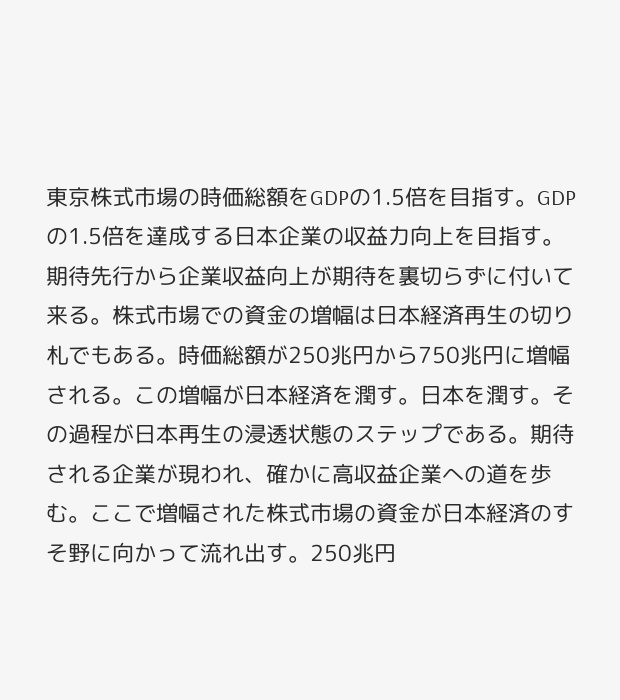東京株式市場の時価総額をGDPの1.5倍を目指す。GDPの1.5倍を達成する日本企業の収益力向上を目指す。期待先行から企業収益向上が期待を裏切らずに付いて来る。株式市場での資金の増幅は日本経済再生の切り札でもある。時価総額が250兆円から750兆円に増幅される。この増幅が日本経済を潤す。日本を潤す。その過程が日本再生の浸透状態のステップである。期待される企業が現われ、確かに高収益企業への道を歩む。ここで増幅された株式市場の資金が日本経済のすそ野に向かって流れ出す。250兆円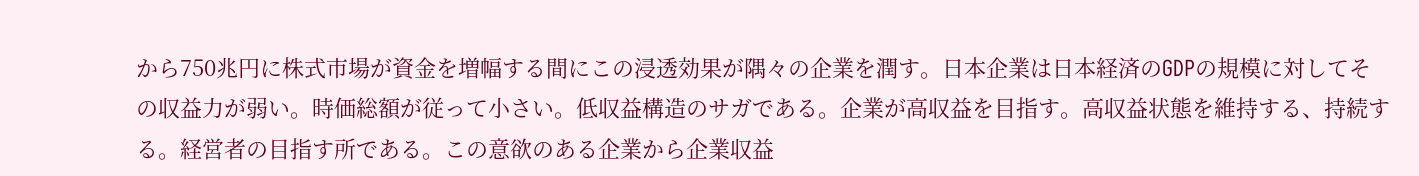から750兆円に株式市場が資金を増幅する間にこの浸透効果が隅々の企業を潤す。日本企業は日本経済のGDPの規模に対してその収益力が弱い。時価総額が従って小さい。低収益構造のサガである。企業が高収益を目指す。高収益状態を維持する、持続する。経営者の目指す所である。この意欲のある企業から企業収益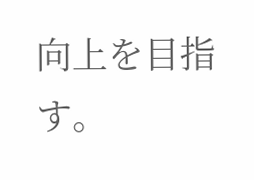向上を目指す。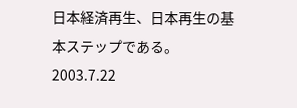日本経済再生、日本再生の基本ステップである。
2003.7.22